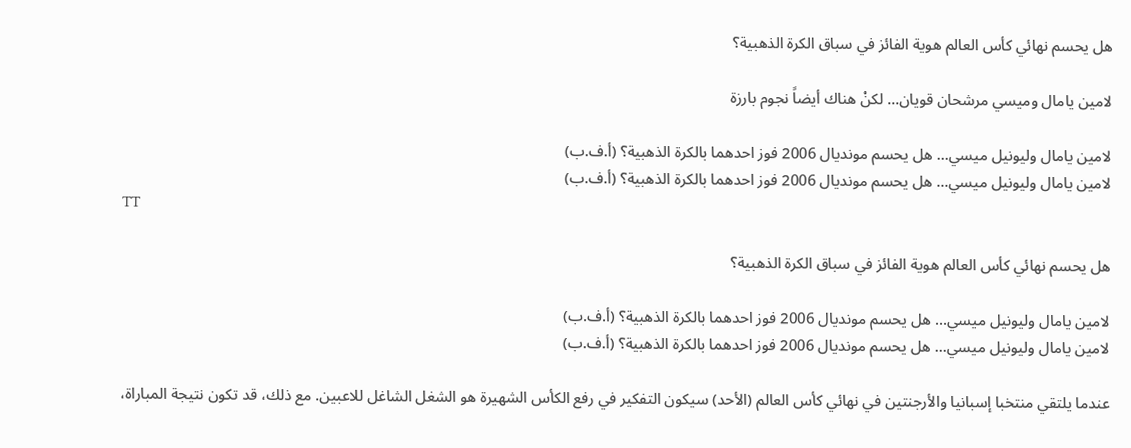هل يحسم نهائي كأس العالم هوية الفائز في سباق الكرة الذهبية؟

لامين يامال وميسي مرشحان قويان... لكنْ هناك أيضاً نجوم بارزة

لامين يامال وليونيل ميسي... هل يحسم مونديال 2006 فوز احدهما بالكرة الذهبية؟ (أ.ف.ب)
لامين يامال وليونيل ميسي... هل يحسم مونديال 2006 فوز احدهما بالكرة الذهبية؟ (أ.ف.ب)
TT

هل يحسم نهائي كأس العالم هوية الفائز في سباق الكرة الذهبية؟

لامين يامال وليونيل ميسي... هل يحسم مونديال 2006 فوز احدهما بالكرة الذهبية؟ (أ.ف.ب)
لامين يامال وليونيل ميسي... هل يحسم مونديال 2006 فوز احدهما بالكرة الذهبية؟ (أ.ف.ب)

عندما يلتقي منتخبا إسبانيا والأرجنتين في نهائي كأس العالم (الأحد) سيكون التفكير في رفع الكأس الشهيرة هو الشغل الشاغل للاعبين. مع ذلك، قد تكون نتيجة المباراة،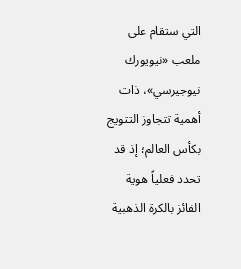التي ستقام على ملعب «نيويورك نيوجيرسي»، ذات أهمية تتجاوز التتويج بكأس العالم؛ إذ قد تحدد فعلياً هوية الفائز بالكرة الذهبية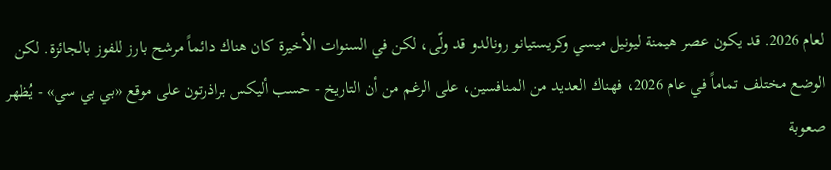لعام 2026. قد يكون عصر هيمنة ليونيل ميسي وكريستيانو رونالدو قد ولّى، لكن في السنوات الأخيرة كان هناك دائماً مرشح بارز للفوز بالجائزة. لكن الوضع مختلف تماماً في عام 2026، فهناك العديد من المنافسين، على الرغم من أن التاريخ - حسب أليكس براذرتون على موقع «بي بي سي» - يُظهر صعوبة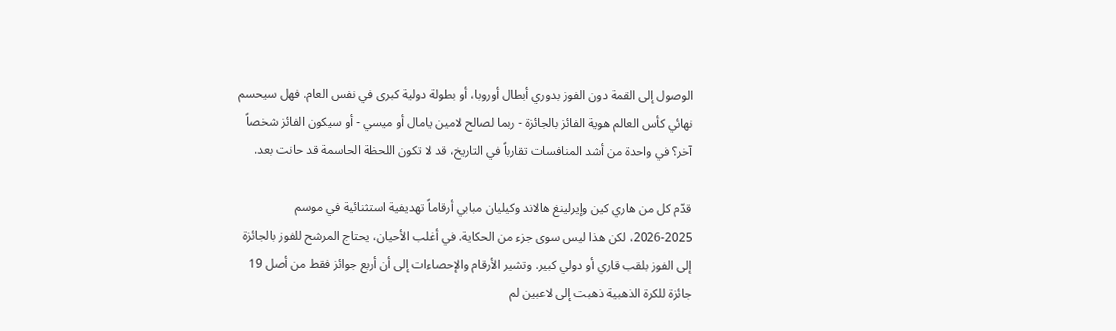الوصول إلى القمة دون الفوز بدوري أبطال أوروبا، أو بطولة دولية كبرى في نفس العام. فهل سيحسم نهائي كأس العالم هوية الفائز بالجائزة - ربما لصالح لامين يامال أو ميسي - أو سيكون الفائز شخصاً آخر؟ في واحدة من أشد المنافسات تقارباً في التاريخ، قد لا تكون اللحظة الحاسمة قد حانت بعد.

قدّم كل من هاري كين وإيرلينغ هالاند وكيليان مبابي أرقاماً تهديفية استثنائية في موسم 2025-2026، لكن هذا ليس سوى جزء من الحكاية. في أغلب الأحيان، يحتاج المرشح للفوز بالجائزة إلى الفوز بلقب قاري أو دولي كبير. وتشير الأرقام والإحصاءات إلى أن أربع جوائز فقط من أصل 19 جائزة للكرة الذهبية ذهبت إلى لاعبين لم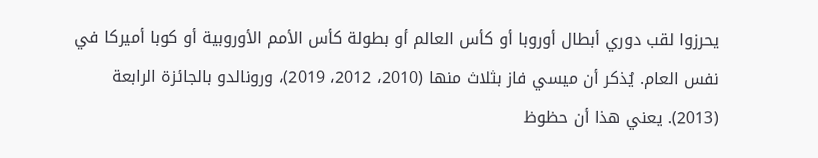يحرزوا لقب دوري أبطال أوروبا أو كأس العالم أو بطولة كأس الأمم الأوروبية أو كوبا أميركا في نفس العام. يُذكر أن ميسي فاز بثلاث منها (2010، 2012، 2019)، ورونالدو بالجائزة الرابعة (2013). يعني هذا أن حظوظ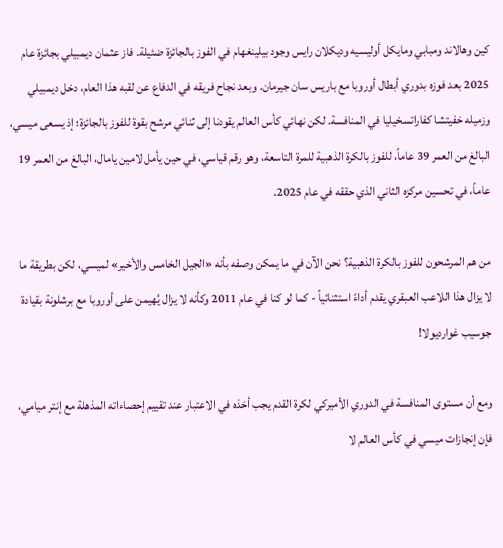كين وهالاند ومبابي ومايكل أوليسيه وديكلان رايس وجود بيلينغهام في الفوز بالجائزة ضئيلة. فاز عثمان ديمبيلي بجائزة عام 2025 بعد فوزه بدوري أبطال أوروبا مع باريس سان جيرمان. وبعد نجاح فريقه في الدفاع عن لقبه هذا العام، دخل ديمبيلي وزميله خفيتشا كفاراتسخيليا في المنافسة. لكن نهائي كأس العالم يقودنا إلى ثنائي مرشح بقوة للفوز بالجائزة؛ إذ يسعى ميسي، البالغ من العمر 39 عاماً، للفوز بالكرة الذهبية للمرة التاسعة، وهو رقم قياسي، في حين يأمل لامين يامال، البالغ من العمر 19 عاماً، في تحسين مركزه الثاني الذي حققه في عام 2025.

من هم المرشحون للفوز بالكرة الذهبية؟ نحن الآن في ما يمكن وصفه بأنه «الجيل الخامس والأخير» لميسي، لكن بطريقة ما لا يزال هذا اللاعب العبقري يقدم أداءً استثنائياً - كما لو كنا في عام 2011 وكأنه لا يزال يُهيمن على أوروبا مع برشلونة بقيادة جوسيب غوارديولا!

ومع أن مستوى المنافسة في الدوري الأميركي لكرة القدم يجب أخذه في الاعتبار عند تقييم إحصاءاته المذهلة مع إنتر ميامي، فإن إنجازات ميسي في كأس العالم لا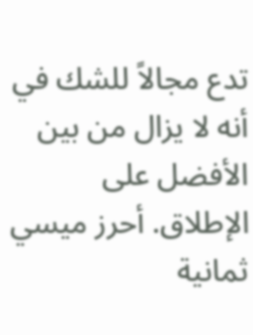تدع مجالاً للشك في أنه لا يزال من بين الأفضل على الإطلاق. أحرز ميسي ثمانية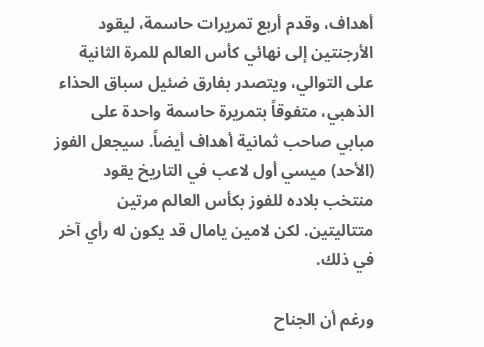أهداف، وقدم أربع تمريرات حاسمة، ليقود الأرجنتين إلى نهائي كأس العالم للمرة الثانية على التوالي، ويتصدر بفارق ضئيل سباق الحذاء الذهبي، متفوقاً بتمريرة حاسمة واحدة على مبابي صاحب ثمانية أهداف أيضاً. سيجعل الفوز (الأحد) ميسي أول لاعب في التاريخ يقود منتخب بلاده للفوز بكأس العالم مرتين متتاليتين. لكن لامين يامال قد يكون له رأي آخر في ذلك.

ورغم أن الجناح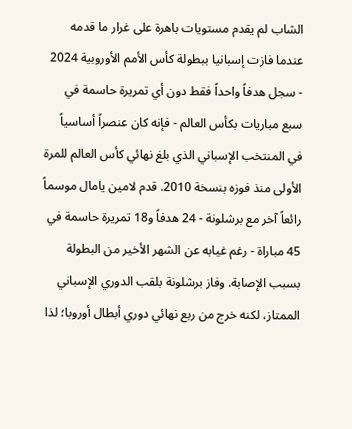الشاب لم يقدم مستويات باهرة على غرار ما قدمه عندما فازت إسبانيا ببطولة كأس الأمم الأوروبية 2024 - سجل هدفاً واحداً فقط دون أي تمريرة حاسمة في سبع مباريات بكأس العالم - فإنه كان عنصراً أساسياً في المنتخب الإسباني الذي بلغ نهائي كأس العالم للمرة الأولى منذ فوزه بنسخة 2010. قدم لامين يامال موسماً رائعاً آخر مع برشلونة - 24 هدفاً و18 تمريرة حاسمة في 45 مباراة - رغم غيابه عن الشهر الأخير من البطولة بسبب الإصابة. وفاز برشلونة بلقب الدوري الإسباني الممتاز، لكنه خرج من ربع نهائي دوري أبطال أوروبا؛ لذا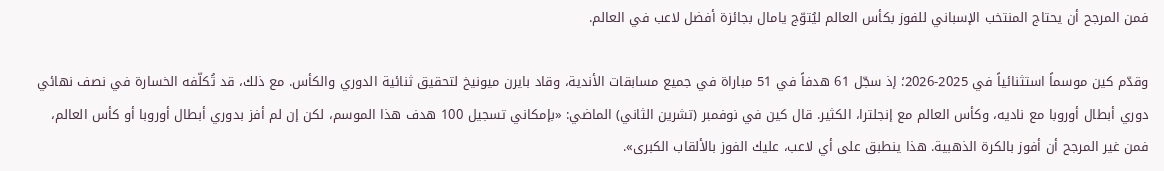فمن المرجح أن يحتاج المنتخب الإسباني للفوز بكأس العالم ليُتوّج يامال بجائزة أفضل لاعب في العالم.

وقدّم كين موسماً استثنائياً في 2025-2026؛ إذ سجّل 61 هدفاً في 51 مباراة في جميع مسابقات الأندية، وقاد بايرن ميونيخ لتحقيق ثنائية الدوري والكأس. مع ذلك، قد تُكلّفه الخسارة في نصف نهائي دوري أبطال أوروبا مع ناديه، وكأس العالم مع إنجلترا، الكثير. قال كين في نوفمبر (تشرين الثاني) الماضي: «بإمكاني تسجيل 100 هدف هذا الموسم، لكن إن لم أفز بدوري أبطال أوروبا أو كأس العالم، فمن غير المرجح أن أفوز بالكرة الذهبية. هذا ينطبق على أي لاعب، عليك الفوز بالألقاب الكبرى».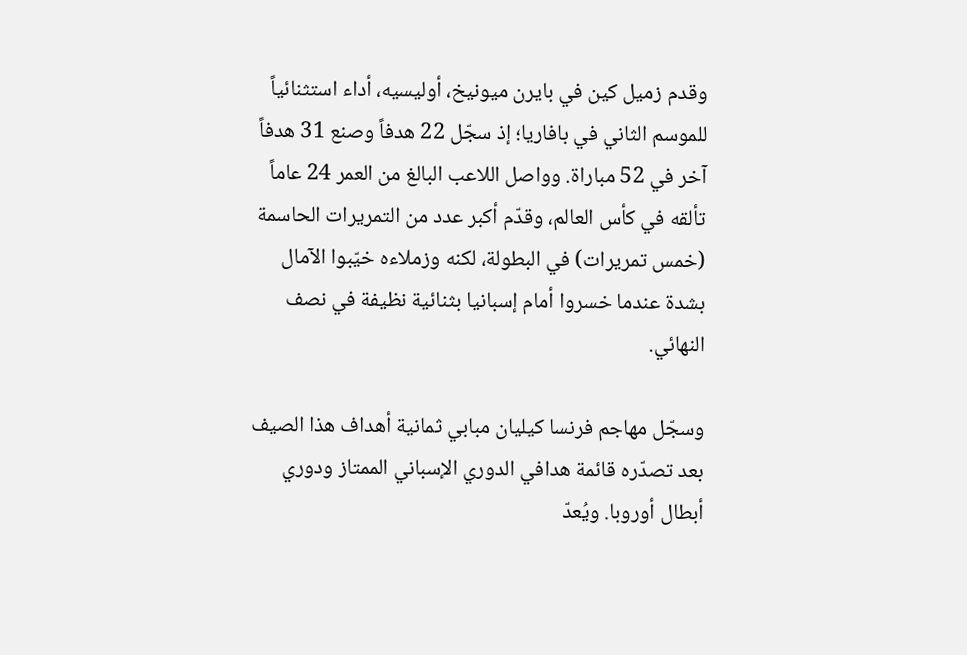وقدم زميل كين في بايرن ميونيخ، أوليسيه، أداء استثنائياً للموسم الثاني في بافاريا؛ إذ سجّل 22 هدفاً وصنع 31 هدفاً آخر في 52 مباراة. وواصل اللاعب البالغ من العمر 24 عاماً تألقه في كأس العالم، وقدّم أكبر عدد من التمريرات الحاسمة (خمس تمريرات) في البطولة، لكنه وزملاءه خيّبوا الآمال بشدة عندما خسروا أمام إسبانيا بثنائية نظيفة في نصف النهائي.

وسجّل مهاجم فرنسا كيليان مبابي ثمانية أهداف هذا الصيف بعد تصدّره قائمة هدافي الدوري الإسباني الممتاز ودوري أبطال أوروبا. ويُعدّ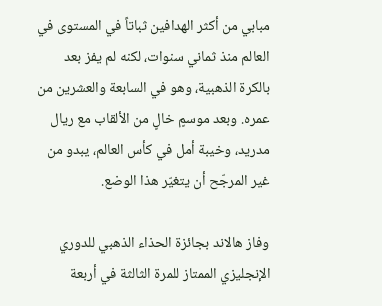مبابي من أكثر الهدافين ثباتاً في المستوى في العالم منذ ثماني سنوات، لكنه لم يفز بعد بالكرة الذهبية، وهو في السابعة والعشرين من عمره. وبعد موسمٍ خالٍ من الألقاب مع ريال مدريد، وخيبة أمل في كأس العالم، يبدو من غير المرجّح أن يتغيّر هذا الوضع.

وفاز هالاند بجائزة الحذاء الذهبي للدوري الإنجليزي الممتاز للمرة الثالثة في أربعة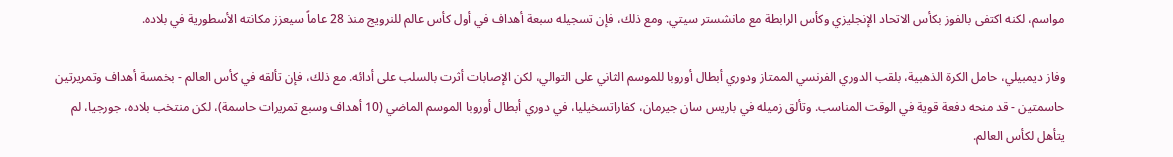مواسم، لكنه اكتفى بالفوز بكأس الاتحاد الإنجليزي وكأس الرابطة مع مانشستر سيتي. ومع ذلك، فإن تسجيله سبعة أهداف في أول كأس عالم للنرويج منذ 28 عاماً سيعزز مكانته الأسطورية في بلاده.

وفاز ديمبيلي، حامل الكرة الذهبية، بلقب الدوري الفرنسي الممتاز ودوري أبطال أوروبا للموسم الثاني على التوالي، لكن الإصابات أثرت بالسلب على أدائه. مع ذلك، فإن تألقه في كأس العالم - بخمسة أهداف وتمريرتين حاسمتين - قد منحه دفعة قوية في الوقت المناسب. وتألق زميله في باريس سان جيرمان، كفاراتسخيليا، في دوري أبطال أوروبا الموسم الماضي (10 أهداف وسبع تمريرات حاسمة)، لكن منتخب بلاده، جورجيا، لم يتأهل لكأس العالم.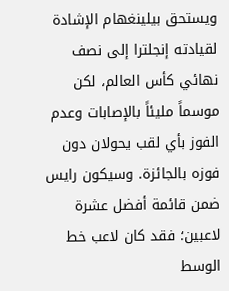ويستحق بيلينغهام الإشادة لقيادته إنجلترا إلى نصف نهائي كأس العالم، لكن موسماً مليئاً بالإصابات وعدم الفوز بأي لقب يحولان دون فوزه بالجائزة. وسيكون رايس ضمن قائمة أفضل عشرة لاعبين؛ فقد كان لاعب خط الوسط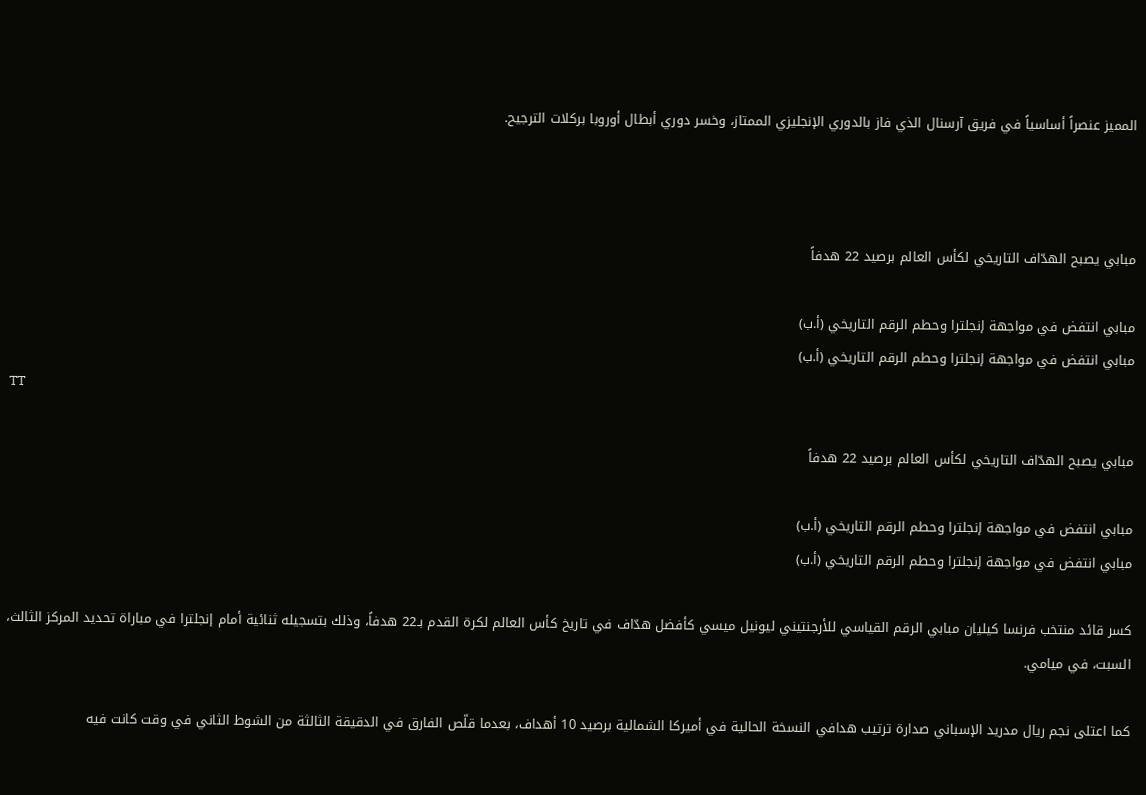المميز عنصراً أساسياً في فريق آرسنال الذي فاز بالدوري الإنجليزي الممتاز، وخسر دوري أبطال أوروبا بركلات الترجيح.



مبابي يصبح الهدّاف التاريخي لكأس العالم برصيد 22 هدفاً

مبابي انتفض في مواجهة إنجلترا وحطم الرقم التاريخي (أ.ب)
مبابي انتفض في مواجهة إنجلترا وحطم الرقم التاريخي (أ.ب)
TT

مبابي يصبح الهدّاف التاريخي لكأس العالم برصيد 22 هدفاً

مبابي انتفض في مواجهة إنجلترا وحطم الرقم التاريخي (أ.ب)
مبابي انتفض في مواجهة إنجلترا وحطم الرقم التاريخي (أ.ب)

كسر قائد منتخب فرنسا كيليان مبابي الرقم القياسي للأرجنتيني ليونيل ميسي كأفضل هدّاف في تاريخ كأس العالم لكرة القدم بـ22 هدفاً، وذلك بتسجيله ثنائية أمام إنجلترا في مباراة تحديد المركز الثالث، السبت، في ميامي.

كما اعتلى نجم ريال مدريد الإسباني صدارة ترتيب هدافي النسخة الحالية في أميركا الشمالية برصيد 10 أهداف، بعدما قلّص الفارق في الدقيقة الثالثة من الشوط الثاني في وقت كانت فيه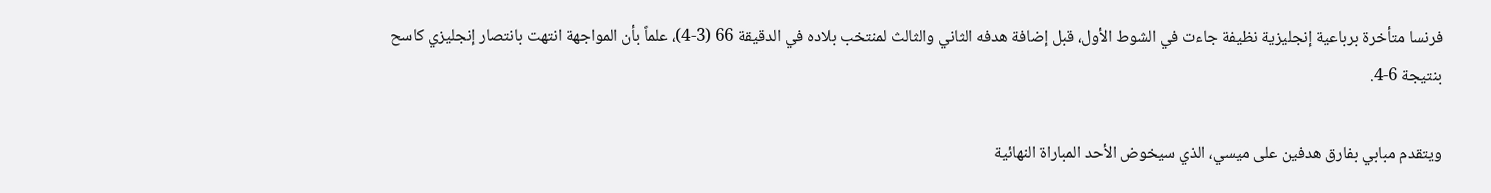فرنسا متأخرة برباعية إنجليزية نظيفة جاءت في الشوط الأول، قبل إضافة هدفه الثاني والثالث لمنتخب بلاده في الدقيقة 66 (3-4)، علماً بأن المواجهة انتهت بانتصار إنجليزي كاسح بنتيجة 6-4.

ويتقدم مبابي بفارق هدفين على ميسي، الذي سيخوض الأحد المباراة النهائية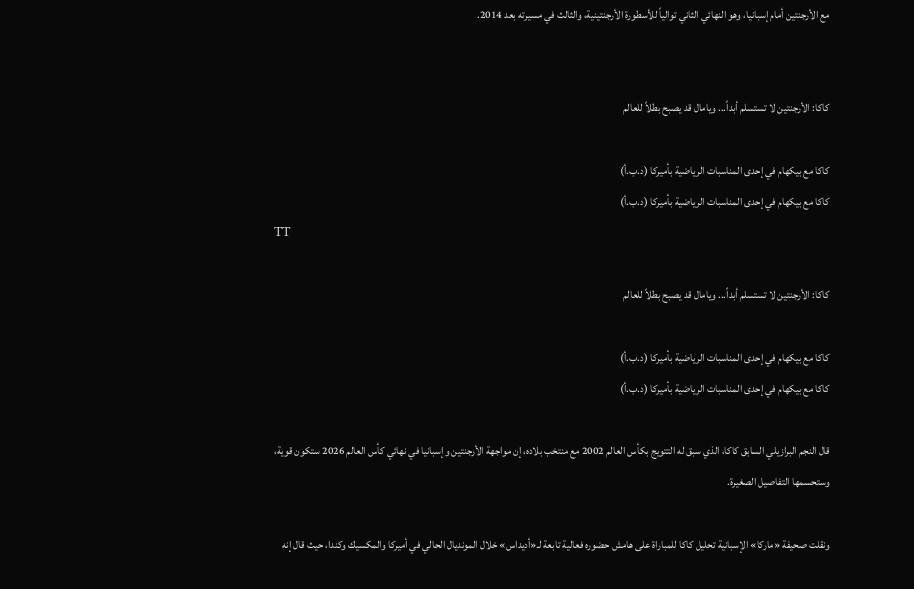مع الأرجنتين أمام إسبانيا، وهو النهائي الثاني توالياً للأسطورة الأرجنتينية، والثالث في مسيرته بعد 2014.


كاكا: الأرجنتين لا تستسلم أبداً... ويامال قد يصبح بطلاً للعالم

كاكا مع بيكهام في إحدى المناسبات الرياضية بأميركا (د.ب.أ)
كاكا مع بيكهام في إحدى المناسبات الرياضية بأميركا (د.ب.أ)
TT

كاكا: الأرجنتين لا تستسلم أبداً... ويامال قد يصبح بطلاً للعالم

كاكا مع بيكهام في إحدى المناسبات الرياضية بأميركا (د.ب.أ)
كاكا مع بيكهام في إحدى المناسبات الرياضية بأميركا (د.ب.أ)

قال النجم البرازيلي السابق كاكا، الذي سبق له التتويج بكأس العالم 2002 مع منتخب بلاده، إن مواجهة الأرجنتين وإسبانيا في نهائي كأس العالم 2026 ستكون قوية، وستحسمها التفاصيل الصغيرة.

ونقلت صحيفة «ماركا» الإسبانية تحليل كاكا للمباراة على هامش حضوره فعالية تابعة لـ«أديداس» خلال المونديال الحالي في أميركا والمكسيك وكندا، حيث قال إنه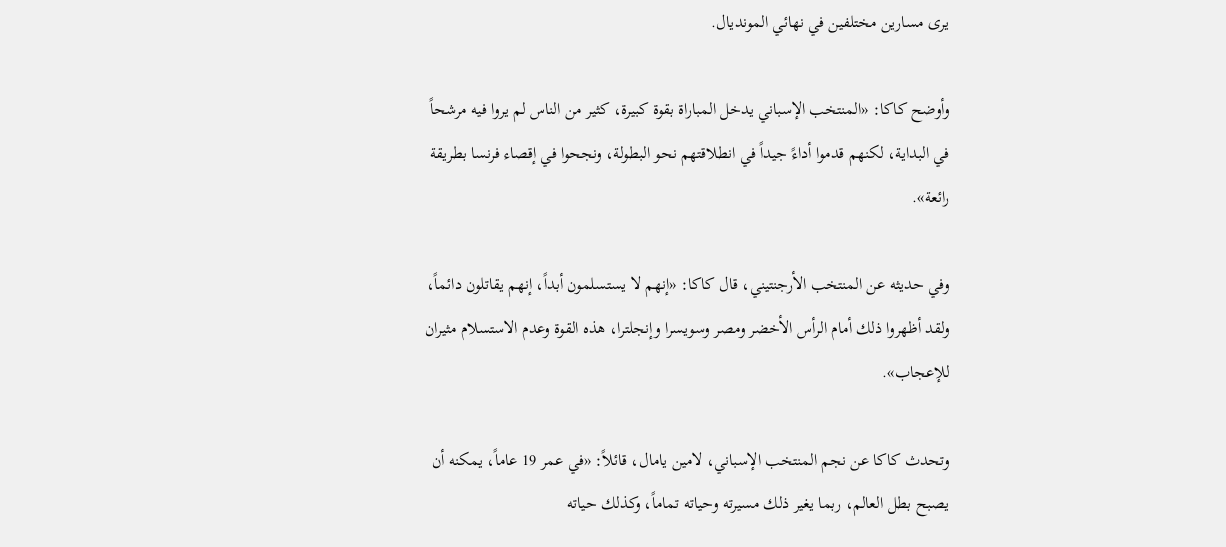يرى مسارين مختلفين في نهائي المونديال.

وأوضح كاكا: «المنتخب الإسباني يدخل المباراة بقوة كبيرة، كثير من الناس لم يروا فيه مرشحاً في البداية، لكنهم قدموا أداءً جيداً في انطلاقتهم نحو البطولة، ونجحوا في إقصاء فرنسا بطريقة رائعة».

وفي حديثه عن المنتخب الأرجنتيني، قال كاكا: «إنهم لا يستسلمون أبداً، إنهم يقاتلون دائماً، ولقد أظهروا ذلك أمام الرأس الأخضر ومصر وسويسرا وإنجلترا، هذه القوة وعدم الاستسلام مثيران للإعجاب».

وتحدث كاكا عن نجم المنتخب الإسباني، لامين يامال، قائلاً: «في عمر 19 عاماً، يمكنه أن يصبح بطل العالم، ربما يغير ذلك مسيرته وحياته تماماً، وكذلك حياته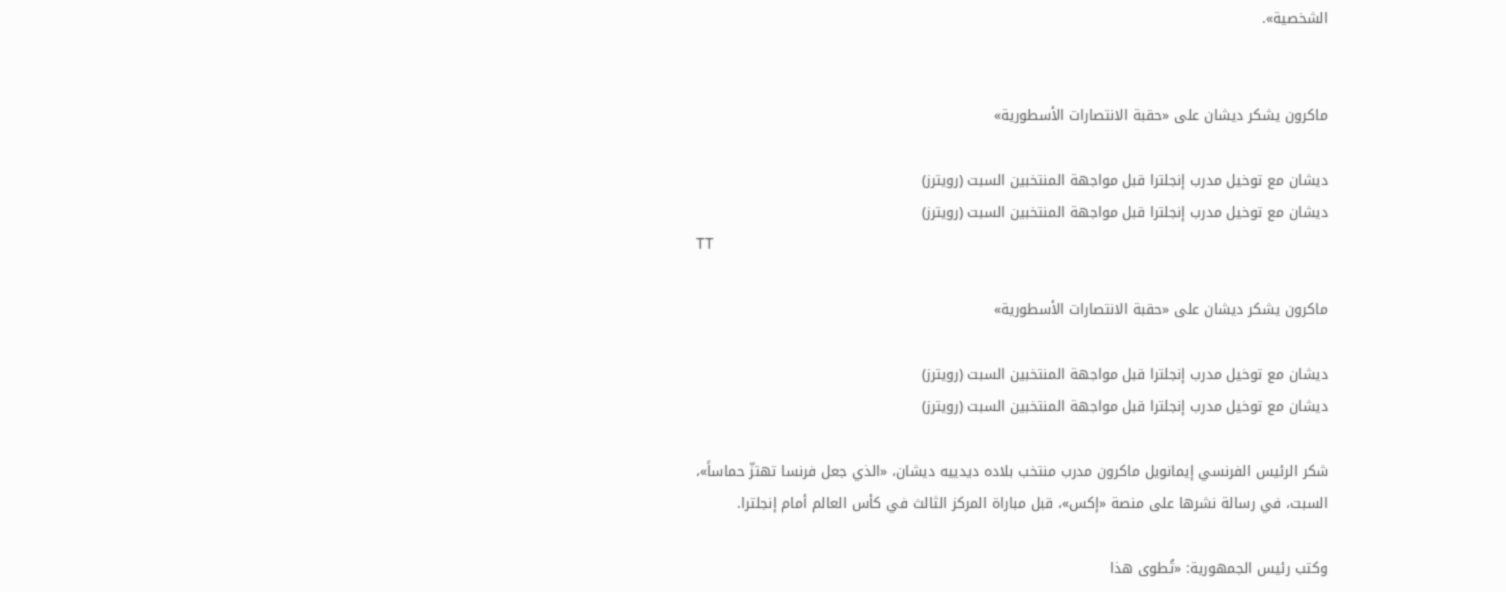الشخصية».


ماكرون يشكر ديشان على «حقبة الانتصارات الأسطورية»

ديشان مع توخيل مدرب إنجلترا قبل مواجهة المنتخبين السبت (رويترز)
ديشان مع توخيل مدرب إنجلترا قبل مواجهة المنتخبين السبت (رويترز)
TT

ماكرون يشكر ديشان على «حقبة الانتصارات الأسطورية»

ديشان مع توخيل مدرب إنجلترا قبل مواجهة المنتخبين السبت (رويترز)
ديشان مع توخيل مدرب إنجلترا قبل مواجهة المنتخبين السبت (رويترز)

شكر الرئيس الفرنسي إيمانويل ماكرون مدرب منتخب بلاده ديدييه ديشان، «الذي جعل فرنسا تهتزّ حماساً»، السبت، في رسالة نشرها على منصة «إكس»، قبل مباراة المركز الثالث في كأس العالم أمام إنجلترا.

وكتب رئيس الجمهورية: «تُطوى هذا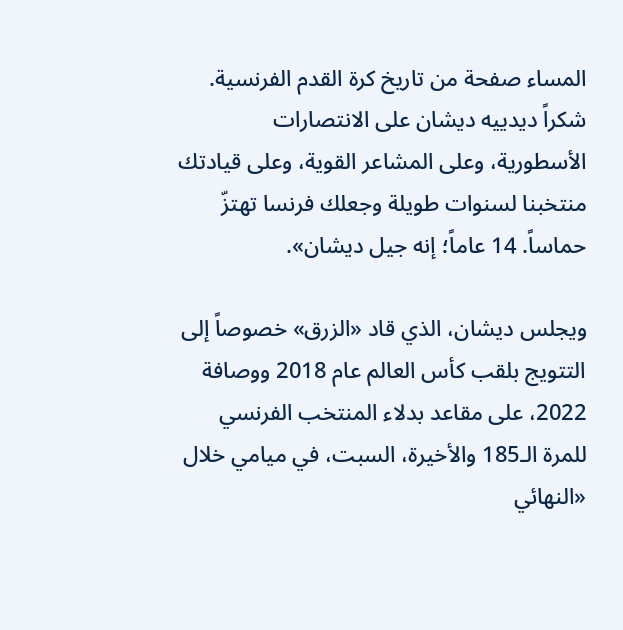المساء صفحة من تاريخ كرة القدم الفرنسية. شكراً ديدييه ديشان على الانتصارات الأسطورية، وعلى المشاعر القوية، وعلى قيادتك منتخبنا لسنوات طويلة وجعلك فرنسا تهتزّ حماساً. 14 عاماً؛ إنه جيل ديشان».

ويجلس ديشان، الذي قاد «الزرق» خصوصاً إلى التتويج بلقب كأس العالم عام 2018 ووصافة 2022، على مقاعد بدلاء المنتخب الفرنسي للمرة الـ185 والأخيرة، السبت، في ميامي خلال «النهائي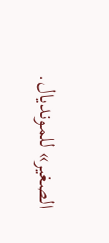الصغير» للمونديال.